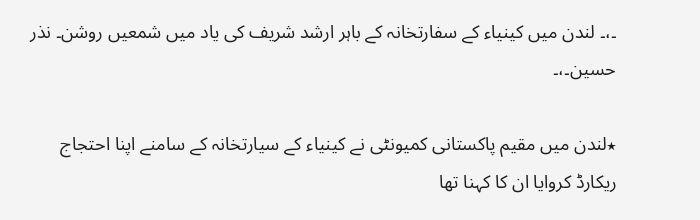۔،۔ لندن میں کینیاء کے سفارتخانہ کے باہر ارشد شریف کی یاد میں شمعیں روشن۔ نذر حسین۔،۔

٭لندن میں مقیم پاکستانی کمیونٹی نے کینیاء کے سیارتخانہ کے سامنے اپنا احتجاج ریکارڈ کروایا ان کا کہنا تھا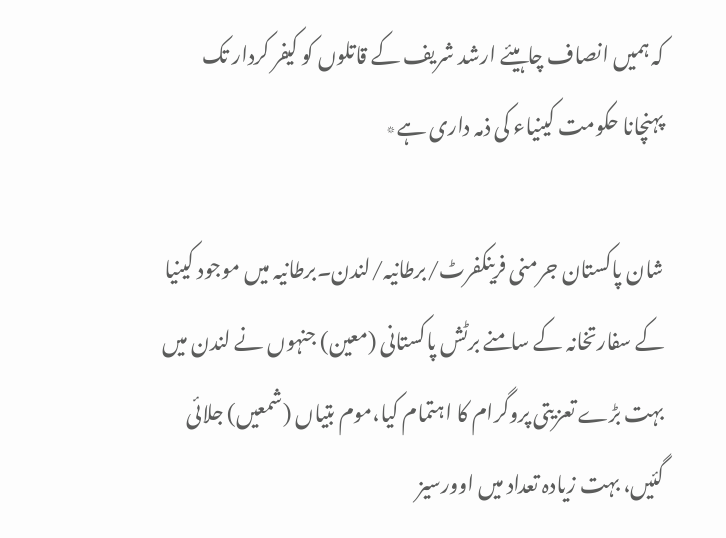کہ ہمیں انصاف چاہیئے ارشد شریف کے قاتلوں کو کیفر کردار تک پہنچانا حکومت کینیاء کی ذمہ داری ہے٭

شان پاکستان جرمنی فرینکفرٹ/برطانیہ/لندن۔برطانیہ میں موجود کینیا کے سفارتخانہ کے سامنے برٹش پاکستانی (معین) جنہوں نے لندن میں بہت بڑے تعزیتی پروگرام کا اہتمام کیا،موم بتیاں (شمعیں) جلائی گئیں، بہت زیادہ تعداد میں اوورسیز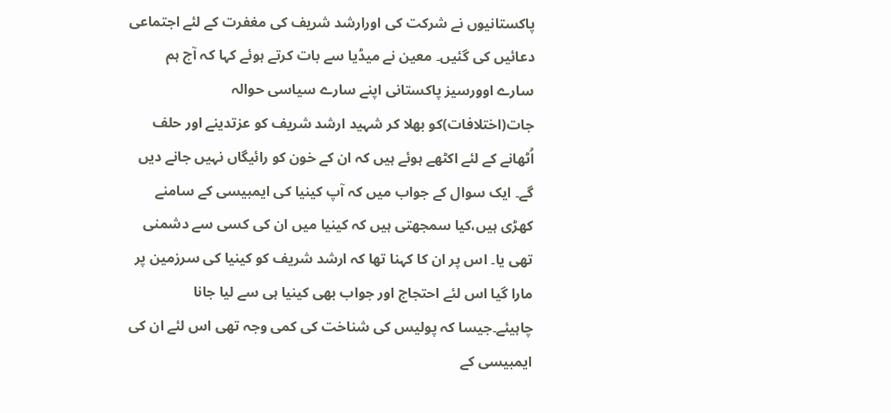پاکستانیوں نے شرکت کی اورارشد شریف کی مغفرت کے لئے اجتماعی دعائیں کی گئیں۔ معین نے میڈیا سے بات کرتے ہوئے کہا کہ آج ہم سارے اوورسیز پاکستانی اپنے سارے سیاسی حوالہ جات(اختلافات)کو بھلا کر شہید ارشد شریف کو عزتدینے اور حلف اُٹھانے کے لئے اکٹھے ہوئے ہیں کہ ان کے خون کو رائیگاں نہیں جانے دیں گے۔ ایک سوال کے جواب میں کہ آپ کینیا کی ایمبیسی کے سامنے کھڑی ہیں،کیا سمجھتی ہیں کہ کینیا میں ان کی کسی سے دشمنی تھی یا۔ اس پر ان کا کہنا تھا کہ ارشد شریف کو کینیا کی سرزمین پر مارا گیا اس لئے احتجاج اور جواب بھی کینیا ہی سے لیا جانا چاہیئے۔جیسا کہ پولیس کی شناخت کی کمی وجہ تھی اس لئے ان کی ایمبیسی کے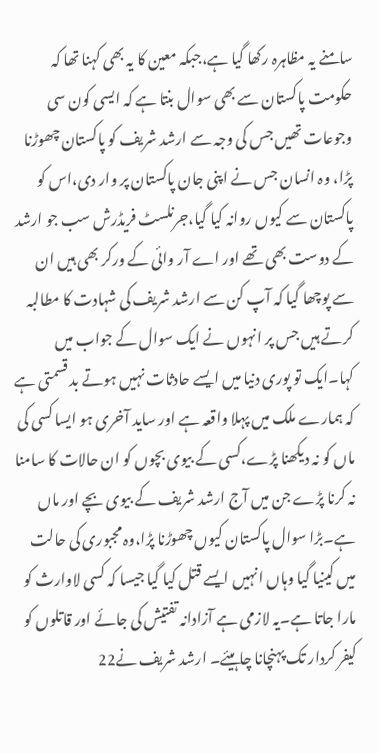سامنے یہ مظاہرہ رکھا گیا ہے،جبکہ معین کا یہ بھی کہنا تھا کہ حکومت پاکستان سے بھی سوال بنتا ہے کہ ایسی کون سی وجوعات تھیں جس کی وجہ سے ارشد شریف کو پاکستان چھوڑنا پڑا، وہ انسان جس نے اپنی جان پاکستان پر وار دی،اس کو پاکستان سے کیوں روانہ کیا گیا،جرنلسٹ فریڈرش سب جو ارشد کے دوست بھی تھے اور اے آر وائی کے ورکر بھی ہیں ان سے پوچھا گیا کہ آپ کن سے ارشد شریف کی شہادت کا مطالبہ کرتے ہیں جس پر انہوں نے ایک سوال کے جواب میں کہا۔ایک تو پوری دنیا میں ایسے حادثات نہیں ہوتے بد قسمتی ہے کہ ہمارے ملک میں پہلا واقعہ ہے اور ساید آخری ہو ایسا کسی کی ماں کو نہ دیکھنا پڑے،کسی کے بیوی بچوں کو ان حالات کا سامنا نہ کرنا پڑے جن میں آج ارشد شریف کے بیوی بچے اور ماں ہے۔بڑا سوال پاکستان کیوں چھوڑنا پڑا،وہ مجبوری کی حالت میں کینیا گیا وہاں انہیں ایسے قتل کیا گیا جیسا کہ کسی لاوارث کو مارا جاتا ہے۔یہ لازمی ہے آزادانہ تفتیش کی جائے اور قاتلوں کو کیفر کردار تک پہنچانا چاہیئے۔ ارشد شریف نے22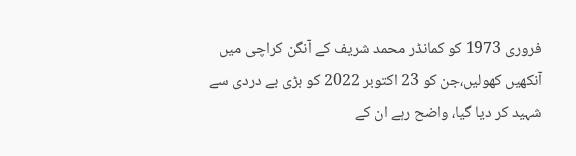فروری 1973 کو کمانڈر محمد شریف کے آنگن کراچی میں آنکھیں کھولیں،جن کو 23 اکتوبر 2022 کو بڑی بے دردی سے شہید کر دیا گیا، واضح رہے ان کے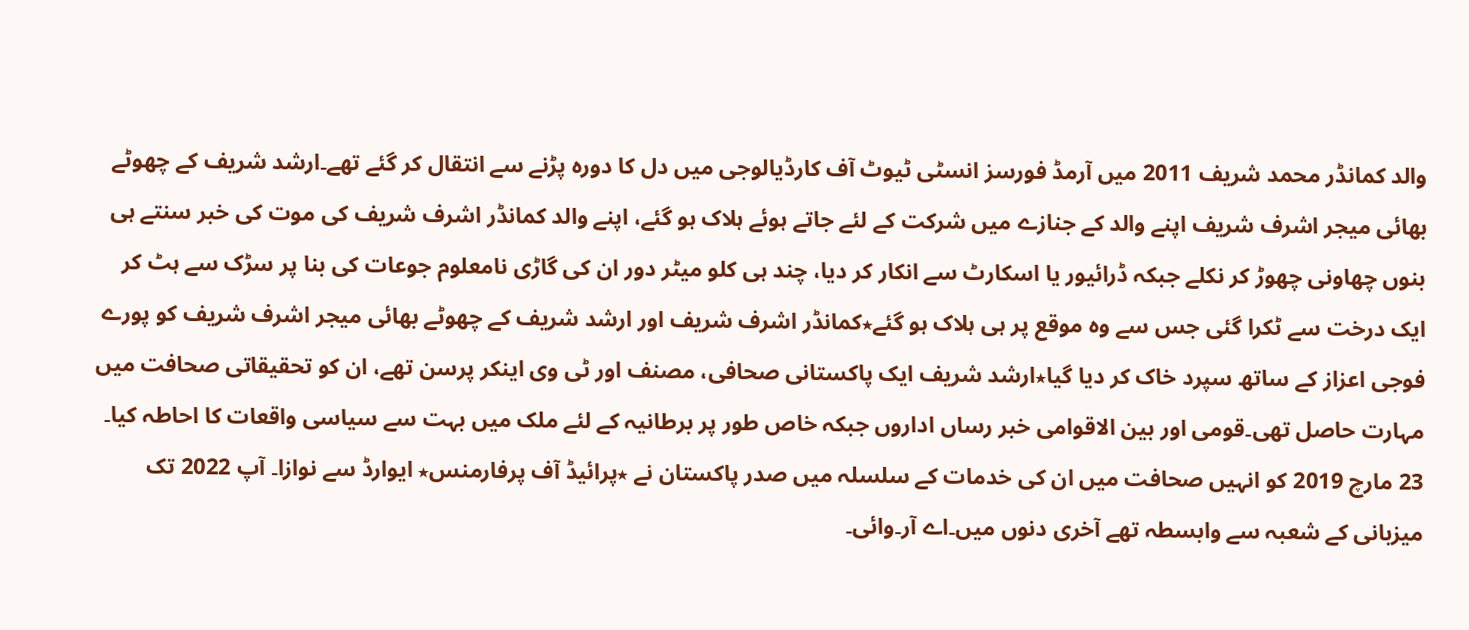والد کمانڈر محمد شریف 2011 میں آرمڈ فورسز انسٹی ٹیوٹ آف کارڈیالوجی میں دل کا دورہ پڑنے سے انتقال کر گئے تھے۔ارشد شریف کے چھوٹے بھائی میجر اشرف شریف اپنے والد کے جنازے میں شرکت کے لئے جاتے ہوئے ہلاک ہو گئے، اپنے والد کمانڈر اشرف شریف کی موت کی خبر سنتے ہی بنوں چھاونی چھوڑ کر نکلے جبکہ ڈرائیور یا اسکارٹ سے انکار کر دیا، چند ہی کلو میٹر دور ان کی گاڑی نامعلوم جوعات کی بنا پر سڑک سے ہٹ کر ایک درخت سے ٹکرا گئی جس سے وہ موقع پر ہی ہلاک ہو گئے٭کمانڈر اشرف شریف اور ارشد شریف کے چھوٹے بھائی میجر اشرف شریف کو پورے فوجی اعزاز کے ساتھ سپرد خاک کر دیا گیا٭ارشد شریف ایک پاکستانی صحافی، مصنف اور ٹی وی اینکر پرسن تھے، ان کو تحقیقاتی صحافت میں مہارت حاصل تھی۔قومی اور بین الاقوامی خبر رساں اداروں جبکہ خاص طور پر برطانیہ کے لئے ملک میں بہت سے سیاسی واقعات کا احاطہ کیا۔ 23 مارچ 2019 کو انہیں صحافت میں ان کی خدمات کے سلسلہ میں صدر پاکستان نے ٭پرائیڈ آف پرفارمنس٭ ایوارڈ سے نوازا۔ آپ 2022 تک میزبانی کے شعبہ سے وابسطہ تھے آخری دنوں میں۔اے آر۔وائی۔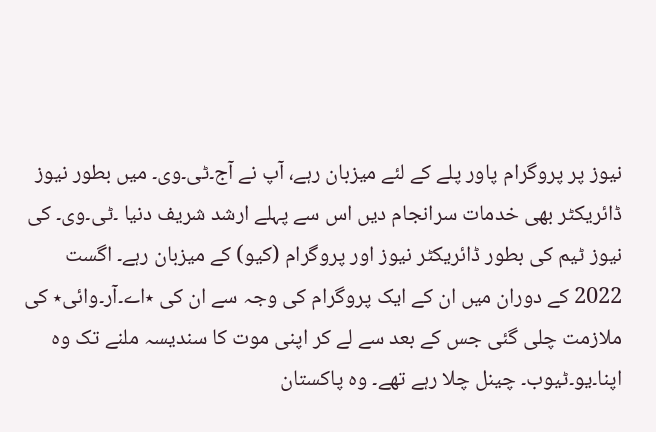نیوز پر پروگرام پاور پلے کے لئے میزبان رہے، آپ نے آج۔ٹی۔وی۔ میں بطور نیوز ڈائریکٹر بھی خدمات سرانجام دیں اس سے پہلے ارشد شریف دنیا ۔ٹی۔وی۔ کی نیوز ٹیم کی بطور ڈائریکٹر نیوز اور پروگرام (کیو) کے میزبان رہے۔ اگست 2022 کے دوران میں ان کے ایک پروگرام کی وجہ سے ان کی ٭اے۔آر۔وائی٭ کی ملازمت چلی گئی جس کے بعد سے لے کر اپنی موت کا سندیسہ ملنے تک وہ اپنا۔یو۔ٹیوب۔ چینل چلا رہے تھے۔ وہ پاکستان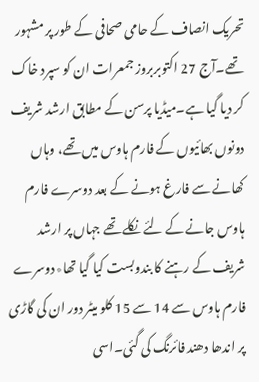تحریک انصاف کے حامی صحافی کے طور پر مشہور تھے۔آج 27 اکتوبربروز جمعرات ان کو سپرد خاک کر دیا گیا ہے۔میڈیا پرسن کے مطابق ارشد شریف دونوں بھائیوں کے فارم ہاوس میں تھے، وہاں کھانے سے فارغ ہونے کے بعد دوسرے فارم ہاوس جانے کے لئے نکلے تھے جہاں پر ارشد شریف کے رہنے کا بندوبست کیا گیا تھا٭دوسرے فارم ہاوس سے 14 سے 15 کلو میٹر دور ان کی گاڑی پر اندھا دھند فائرنگ کی گئی۔اسی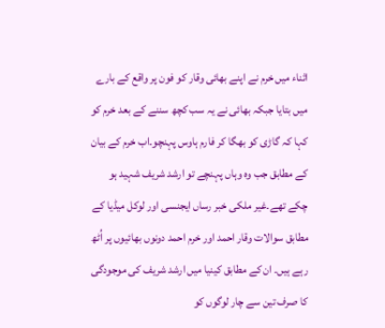اثناء میں خرم نے اپنے بھائی وقار کو فون پر واقع کے بارے میں بتایا جبکہ بھائی نے یہ سب کچھ سننے کے بعد خرم کو کہا کہ گاڑی کو بھگا کر فارم ہاوس پہنچو۔اب خرم کے بیان کے مطابق جب وہ وہاں پہنچے تو ارشد شریف شہید ہو چکے تھے۔غیر ملکی خبر رساں ایجنسی اور لوکل میڈیا کے مطابق سوالات وقار احمد اور خرم احمد دونوں بھائیوں پر اُٹھ رہے ہیں۔ ان کے مطابق کینیا میں ارشد شریف کی موجودگی کا صرف تین سے چار لوگوں کو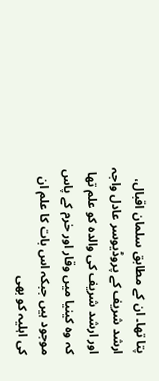پتا تھا۔ ان کے مطابق سلمان اقبال، ارشد شریف کے پروڈیوسر عادل واجہ اور ارشد شریف کی والدہ کو علم تھا کہ وہ کینیا میں وقار اور خرم کے پاس موجود ہیں جبکہ اس بات کا علم ان کی اہلیہ کو بھی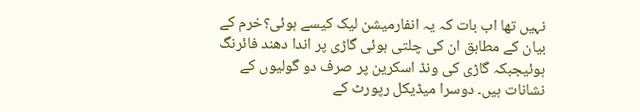نہیں تھا اب بات کہ یہ انفارمیشن لیک کیسے ہوئی؟خرم کے بیان کے مطابق ان کی چلتی ہوئی گاڑی پر اندا دھند فائرنگ ہوئیجبکہ گاڑی کی ونڈ اسکرین پر صرف دو گولیوں کے نشانات ہیں۔ دوسرا میڈیکل رپورٹ کے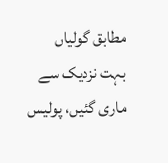مطابق گولیاں بہت نزدیک سے ماری گئیں، پولیس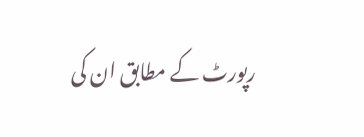رپورٹ کے مطابق ان کی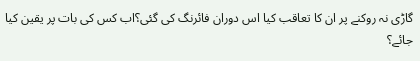گاڑی نہ روکنے پر ان کا تعاقب کیا اس دوران فائرنگ کی گئی؟اب کس کی بات پر یقین کیا جائے؟